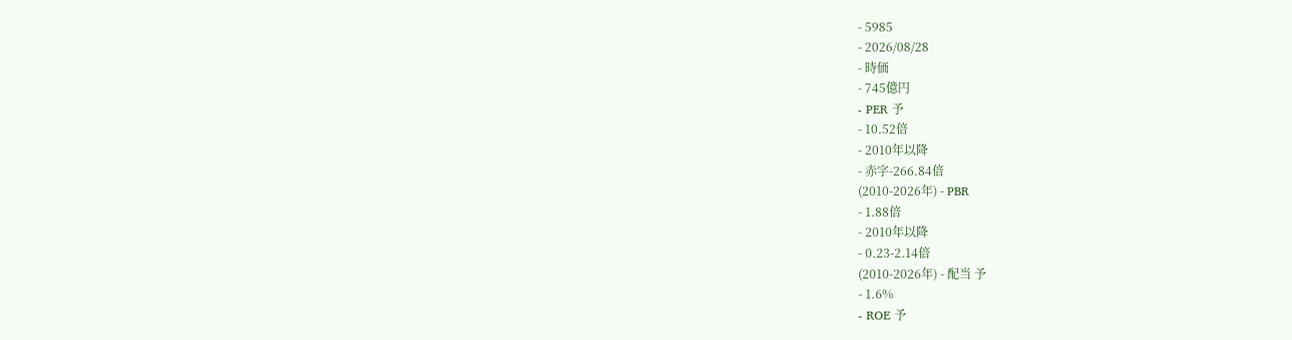- 5985
- 2026/08/28
- 時価
- 745億円
- PER 予
- 10.52倍
- 2010年以降
- 赤字-266.84倍
(2010-2026年) - PBR
- 1.88倍
- 2010年以降
- 0.23-2.14倍
(2010-2026年) - 配当 予
- 1.6%
- ROE 予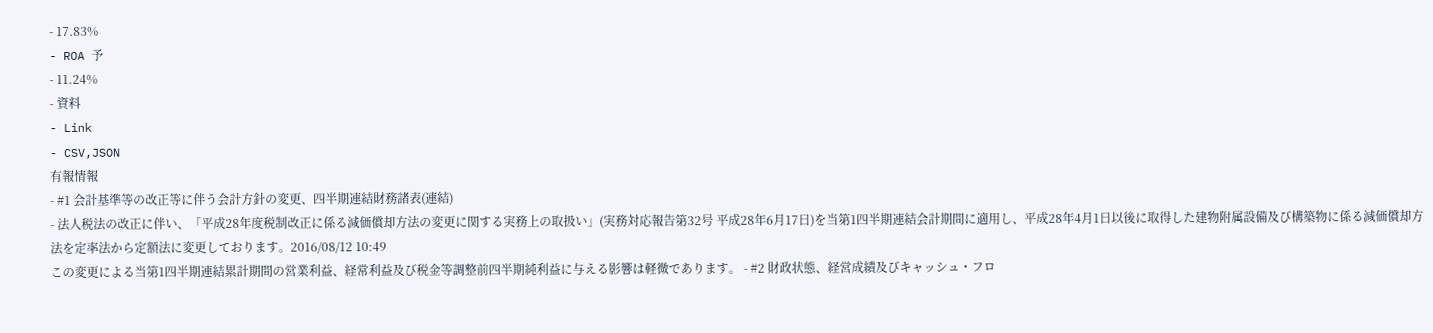- 17.83%
- ROA 予
- 11.24%
- 資料
- Link
- CSV,JSON
有報情報
- #1 会計基準等の改正等に伴う会計方針の変更、四半期連結財務諸表(連結)
- 法人税法の改正に伴い、「平成28年度税制改正に係る減価償却方法の変更に関する実務上の取扱い」(実務対応報告第32号 平成28年6月17日)を当第1四半期連結会計期間に適用し、平成28年4月1日以後に取得した建物附属設備及び構築物に係る減価償却方法を定率法から定額法に変更しております。2016/08/12 10:49
この変更による当第1四半期連結累計期間の営業利益、経常利益及び税金等調整前四半期純利益に与える影響は軽微であります。 - #2 財政状態、経営成績及びキャッシュ・フロ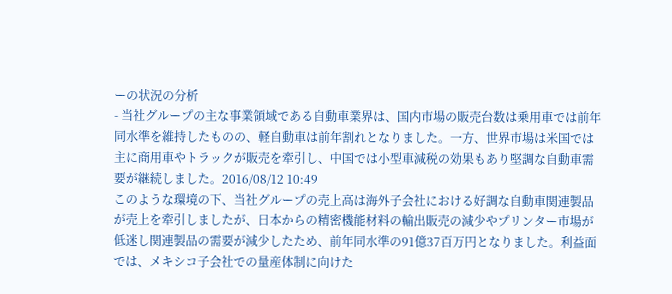ーの状況の分析
- 当社グループの主な事業領域である自動車業界は、国内市場の販売台数は乗用車では前年同水準を維持したものの、軽自動車は前年割れとなりました。一方、世界市場は米国では主に商用車やトラックが販売を牽引し、中国では小型車減税の効果もあり堅調な自動車需要が継続しました。2016/08/12 10:49
このような環境の下、当社グループの売上高は海外子会社における好調な自動車関連製品が売上を牽引しましたが、日本からの精密機能材料の輸出販売の減少やプリンター市場が低迷し関連製品の需要が減少したため、前年同水準の91億37百万円となりました。利益面では、メキシコ子会社での量産体制に向けた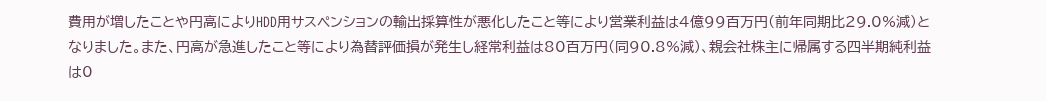費用が増したことや円高によりHDD用サスペンションの輸出採算性が悪化したこと等により営業利益は4億99百万円(前年同期比29.0%減)となりました。また、円高が急進したこと等により為替評価損が発生し経常利益は80百万円(同90.8%減)、親会社株主に帰属する四半期純利益は0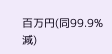百万円(同99.9%減)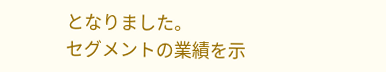となりました。
セグメントの業績を示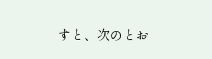すと、次のとお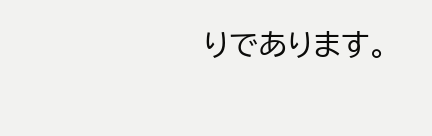りであります。